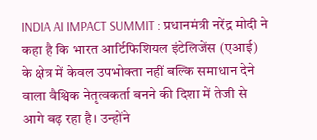INDIA AI IMPACT SUMMIT : प्रधानमंत्री नरेंद्र मोदी ने कहा है कि भारत आर्टिफिशियल इंटेलिजेंस (एआई) के क्षेत्र में केवल उपभोक्ता नहीं बल्कि समाधान देने वाला वैश्विक नेतृत्वकर्ता बनने की दिशा में तेजी से आगे बढ़ रहा है। उन्होंने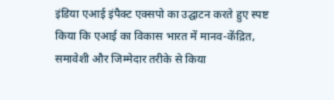इंडिया एआई इंपैक्ट एक्सपो का उद्घाटन करते हुए स्पष्ट किया कि एआई का विकास भारत में मानव-केंद्रित, समावेशी और जिम्मेदार तरीके से किया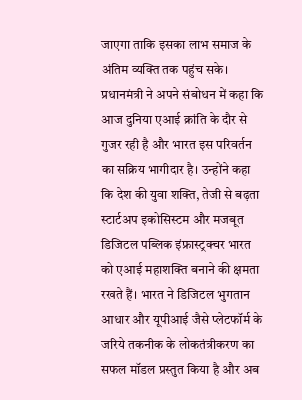जाएगा ताकि इसका लाभ समाज के अंतिम व्यक्ति तक पहुंच सके।
प्रधानमंत्री ने अपने संबोधन में कहा कि आज दुनिया एआई क्रांति के दौर से गुजर रही है और भारत इस परिवर्तन का सक्रिय भागीदार है। उन्होंने कहा कि देश की युवा शक्ति, तेजी से बढ़ता स्टार्टअप इकोसिस्टम और मजबूत डिजिटल पब्लिक इंफ्रास्ट्रक्चर भारत को एआई महाशक्ति बनाने की क्षमता रखते हैं। भारत ने डिजिटल भुगतान आधार और यूपीआई जैसे प्लेटफॉर्म के जरिये तकनीक के लोकतंत्रीकरण का सफल मॉडल प्रस्तुत किया है और अब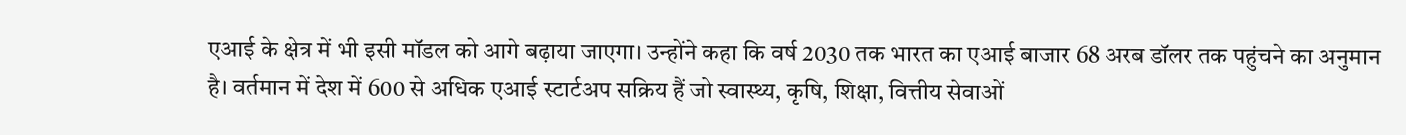एआई के क्षेत्र में भी इसी मॉडल को आगे बढ़ाया जाएगा। उन्होंने कहा कि वर्ष 2030 तक भारत का एआई बाजार 68 अरब डॉलर तक पहुंचने का अनुमान है। वर्तमान में देश में 600 से अधिक एआई स्टार्टअप सक्रिय हैं जो स्वास्थ्य, कृषि, शिक्षा, वित्तीय सेवाओं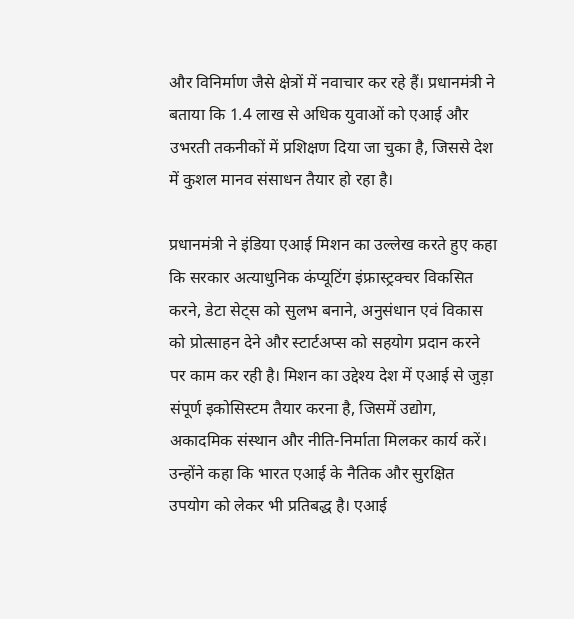और विनिर्माण जैसे क्षेत्रों में नवाचार कर रहे हैं। प्रधानमंत्री ने बताया कि 1.4 लाख से अधिक युवाओं को एआई और उभरती तकनीकों में प्रशिक्षण दिया जा चुका है, जिससे देश में कुशल मानव संसाधन तैयार हो रहा है।

प्रधानमंत्री ने इंडिया एआई मिशन का उल्लेख करते हुए कहा कि सरकार अत्याधुनिक कंप्यूटिंग इंफ्रास्ट्रक्चर विकसित करने, डेटा सेट्स को सुलभ बनाने, अनुसंधान एवं विकास को प्रोत्साहन देने और स्टार्टअप्स को सहयोग प्रदान करने पर काम कर रही है। मिशन का उद्देश्य देश में एआई से जुड़ा संपूर्ण इकोसिस्टम तैयार करना है, जिसमें उद्योग, अकादमिक संस्थान और नीति-निर्माता मिलकर कार्य करें। उन्होंने कहा कि भारत एआई के नैतिक और सुरक्षित उपयोग को लेकर भी प्रतिबद्ध है। एआई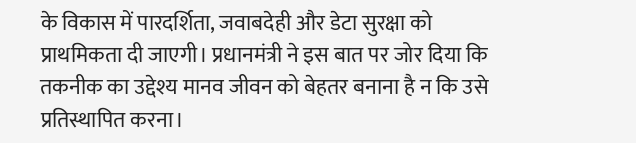के विकास में पारदर्शिता, जवाबदेही और डेटा सुरक्षा को प्राथमिकता दी जाएगी। प्रधानमंत्री ने इस बात पर जोर दिया कि तकनीक का उद्देश्य मानव जीवन को बेहतर बनाना है न कि उसे प्रतिस्थापित करना।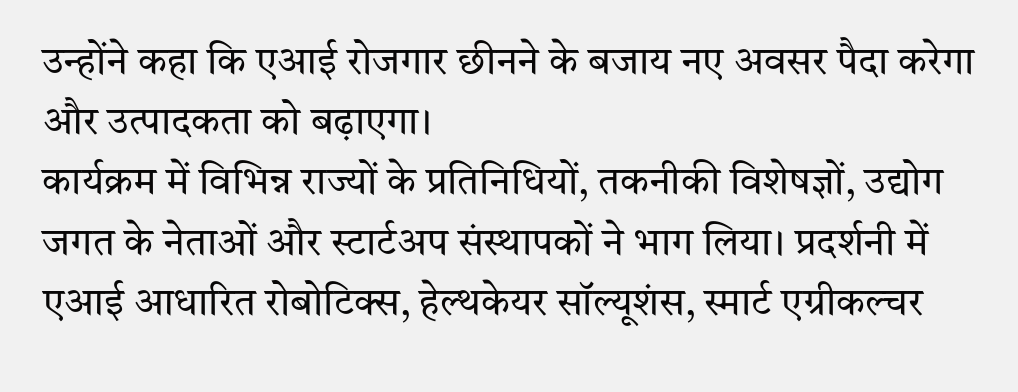उन्होंने कहा कि एआई रोजगार छीनने के बजाय नए अवसर पैदा करेगा और उत्पादकता को बढ़ाएगा।
कार्यक्रम में विभिन्न राज्यों के प्रतिनिधियों, तकनीकी विशेषज्ञों, उद्योग जगत के नेताओं और स्टार्टअप संस्थापकों ने भाग लिया। प्रदर्शनी में एआई आधारित रोबोटिक्स, हेल्थकेयर सॉल्यूशंस, स्मार्ट एग्रीकल्चर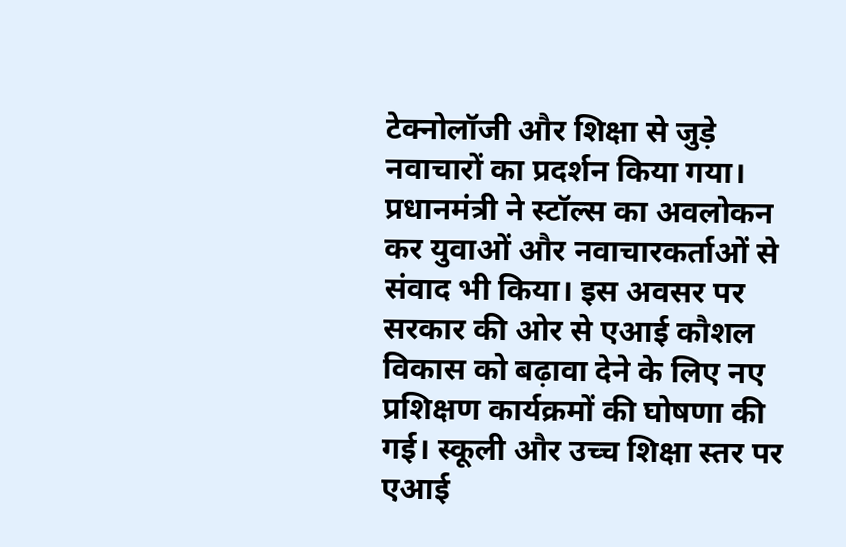टेक्नोलॉजी और शिक्षा से जुड़े नवाचारों का प्रदर्शन किया गया। प्रधानमंत्री ने स्टॉल्स का अवलोकन कर युवाओं और नवाचारकर्ताओं से संवाद भी किया। इस अवसर पर सरकार की ओर से एआई कौशल विकास को बढ़ावा देने के लिए नए प्रशिक्षण कार्यक्रमों की घोषणा की गई। स्कूली और उच्च शिक्षा स्तर पर एआई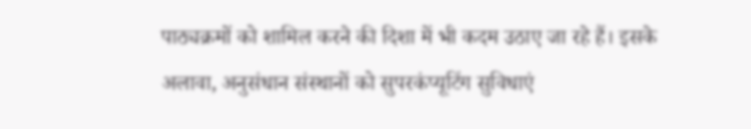पाठ्यक्रमों को शामिल करने की दिशा में भी कदम उठाए जा रहे हैं। इसके अलावा, अनुसंधान संस्थानों को सुपरकंप्यूटिंग सुविधाएं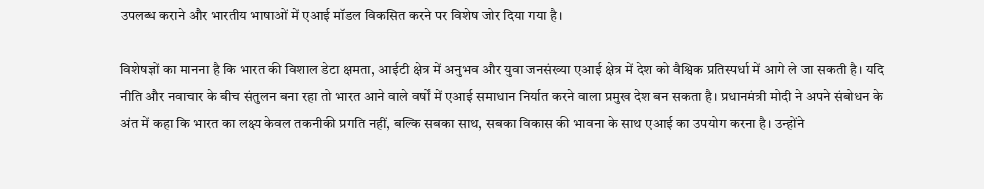उपलब्ध कराने और भारतीय भाषाओं में एआई मॉडल विकसित करने पर विशेष जोर दिया गया है।

विशेषज्ञों का मानना है कि भारत की विशाल डेटा क्षमता, आईटी क्षेत्र में अनुभव और युवा जनसंख्या एआई क्षेत्र में देश को वैश्विक प्रतिस्पर्धा में आगे ले जा सकती है। यदि नीति और नवाचार के बीच संतुलन बना रहा तो भारत आने वाले वर्षों में एआई समाधान निर्यात करने वाला प्रमुख देश बन सकता है। प्रधानमंत्री मोदी ने अपने संबोधन के अंत में कहा कि भारत का लक्ष्य केवल तकनीकी प्रगति नहीं, बल्कि सबका साथ, सबका विकास की भावना के साथ एआई का उपयोग करना है। उन्होंने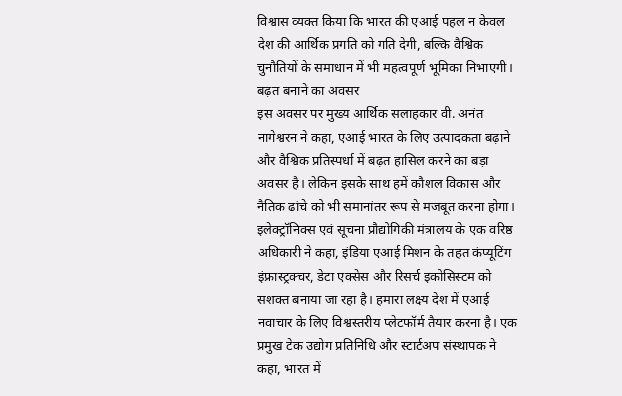विश्वास व्यक्त किया कि भारत की एआई पहल न केवल देश की आर्थिक प्रगति को गति देगी, बल्कि वैश्विक चुनौतियों के समाधान में भी महत्वपूर्ण भूमिका निभाएगी।
बढ़त बनाने का अवसर
इस अवसर पर मुख्य आर्थिक सलाहकार वी. अनंत नागेश्वरन ने कहा, एआई भारत के लिए उत्पादकता बढ़ाने और वैश्विक प्रतिस्पर्धा में बढ़त हासिल करने का बड़ा अवसर है। लेकिन इसके साथ हमें कौशल विकास और नैतिक ढांचे को भी समानांतर रूप से मजबूत करना होगा। इलेक्ट्रॉनिक्स एवं सूचना प्रौद्योगिकी मंत्रालय के एक वरिष्ठ अधिकारी ने कहा, इंडिया एआई मिशन के तहत कंप्यूटिंग इंफ्रास्ट्रक्चर, डेटा एक्सेस और रिसर्च इकोसिस्टम को सशक्त बनाया जा रहा है। हमारा लक्ष्य देश में एआई नवाचार के लिए विश्वस्तरीय प्लेटफॉर्म तैयार करना है। एक प्रमुख टेक उद्योग प्रतिनिधि और स्टार्टअप संस्थापक ने कहा, भारत में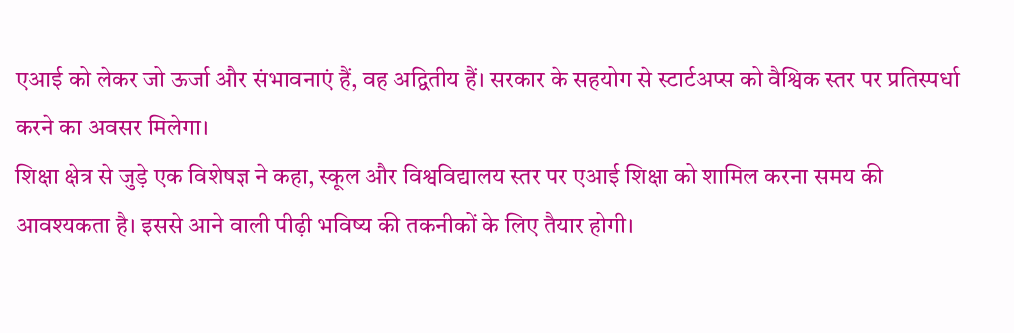एआई को लेकर जो ऊर्जा और संभावनाएं हैं, वह अद्वितीय हैं। सरकार के सहयोग से स्टार्टअप्स को वैश्विक स्तर पर प्रतिस्पर्धा करने का अवसर मिलेगा।
शिक्षा क्षेत्र से जुड़े एक विशेषज्ञ ने कहा, स्कूल और विश्वविद्यालय स्तर पर एआई शिक्षा को शामिल करना समय की आवश्यकता है। इससे आने वाली पीढ़ी भविष्य की तकनीकों के लिए तैयार होगी।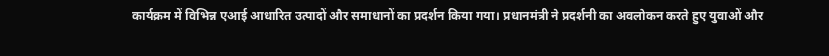कार्यक्रम में विभिन्न एआई आधारित उत्पादों और समाधानों का प्रदर्शन किया गया। प्रधानमंत्री ने प्रदर्शनी का अवलोकन करते हुए युवाओं और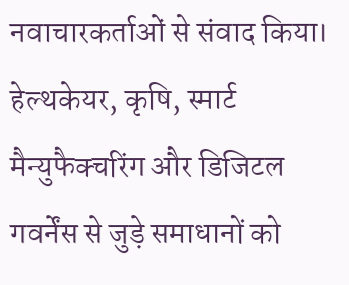नवाचारकर्ताओं से संवाद किया। हेल्थकेयर, कृषि, स्मार्ट मैन्युफैक्चरिंग और डिजिटल गवर्नेंस से जुड़े समाधानों को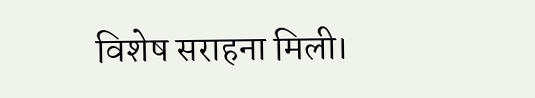विशेष सराहना मिली।